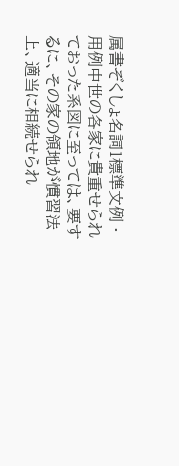属書ぞくしょ名詞1標準文例 · 用例中世の各家に貴重せられておった系図に至っては、要するに、その家の領地が慣習法上、適当に相続せられ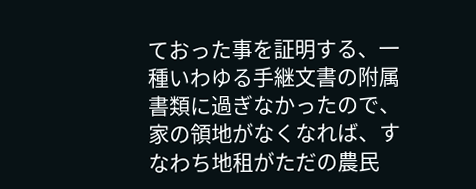ておった事を証明する、一種いわゆる手継文書の附属書類に過ぎなかったので、家の領地がなくなれば、すなわち地租がただの農民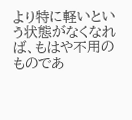より特に軽いという状態がなくなれば、もはや不用のものであ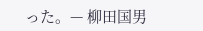った。— 柳田国男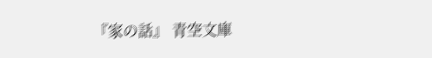『家の話』 青空文庫